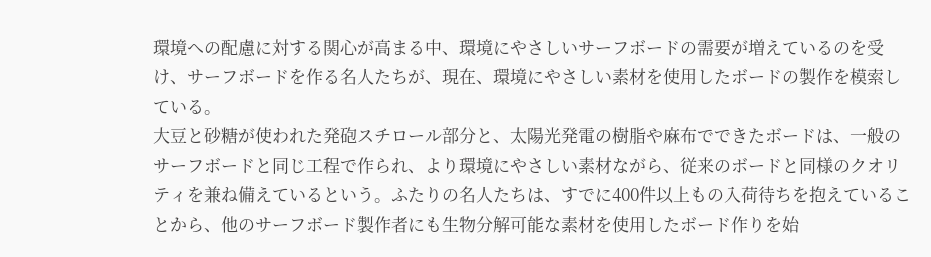環境への配慮に対する関心が高まる中、環境にやさしいサーフボードの需要が増えているのを受け、サーフボードを作る名人たちが、現在、環境にやさしい素材を使用したボードの製作を模索している。
大豆と砂糖が使われた発砲スチロール部分と、太陽光発電の樹脂や麻布でできたボードは、一般のサーフボードと同じ工程で作られ、より環境にやさしい素材ながら、従来のボードと同様のクオリティを兼ね備えているという。ふたりの名人たちは、すでに400件以上もの入荷待ちを抱えていることから、他のサーフボード製作者にも生物分解可能な素材を使用したボード作りを始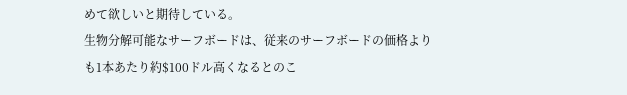めて欲しいと期待している。
生物分解可能なサーフボードは、従来のサーフボードの価格よりも1本あたり約$100ドル高くなるとのこ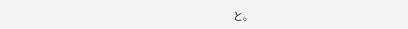と。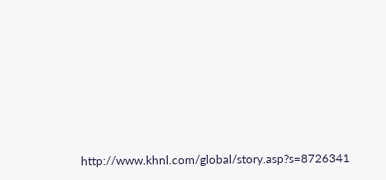http://www.khnl.com/global/story.asp?s=8726341